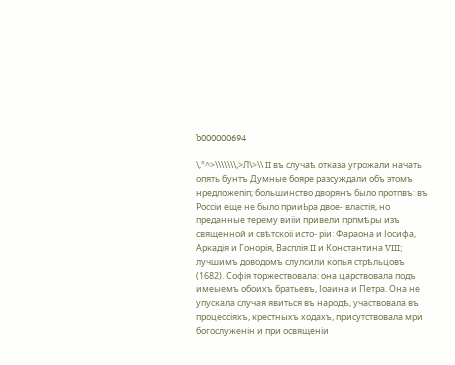b000000694

\,°^>\\\\\\\,>Л\>\\ II въ случаѣ отказа угрожали начать опять бунтъ Думные бояре разсуждали объ этомъ нредложепіп; большинство дворянъ было протпвъ: въ Россіи еще не было прииЬра двое- властія, но преданные терему виііи привели прпмѣры изъ священной и свѣтскоіі исто- ріи: Фараона и Іосифа, Аркадія и Гонорія, Васплія II и Константина VIII; лучшимъ доводомъ слулсили копья стрѣльцовъ (1682). Софія торжествовала: она царствовала подъ имеыемъ обоихъ братьевъ, Іоаина и Петра. Она не упускала случая явиться въ народѣ, участвовала въ процессіяхъ, крестныхъ ходахъ, присутствовала мри богослуженін и при освященіи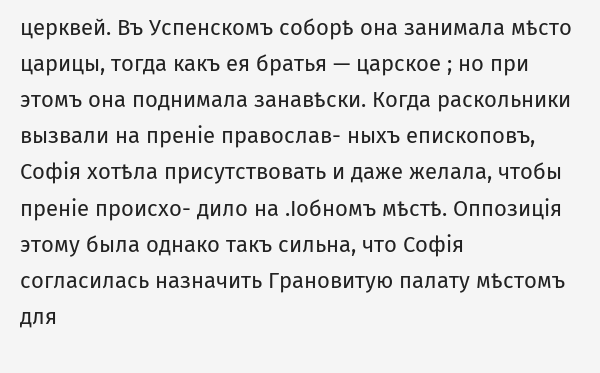церквей. Въ Успенскомъ соборѣ она занимала мѣсто царицы, тогда какъ ея братья — царское ; но при этомъ она поднимала занавѣски. Когда раскольники вызвали на преніе православ- ныхъ епископовъ, Софія хотѣла присутствовать и даже желала, чтобы преніе происхо- дило на .Іобномъ мѣстѣ. Оппозиція этому была однако такъ сильна, что Софія согласилась назначить Грановитую палату мѣстомъ для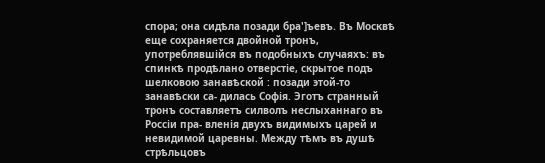спора; она сидѣла позади бра']ъевъ. Въ Москвѣ еще сохраняется двойной тронъ, употреблявшійся въ подобныхъ случаяхъ: въ спинкѣ продѣлано отверстіе, скрытое подъ шелковою занавѣской : позади этой-то занавѣски са- дилась Софія. Эготъ странный тронъ составляетъ силволъ неслыханнаго въ Россіи пра- вленія двухъ видимыхъ царей и невидимой царевны. Между тѣмъ въ душѣ стрѣльцовъ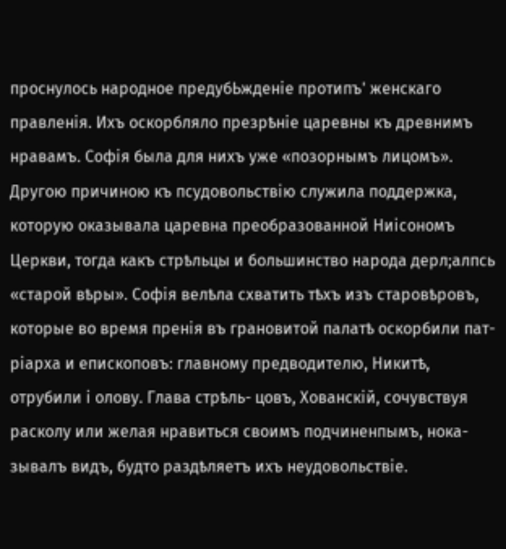проснулось народное предубЬжденіе протипъ' женскаго правленія. Ихъ оскорбляло презрѣніе царевны къ древнимъ нравамъ. Софія была для нихъ уже «позорнымъ лицомъ». Другою причиною къ псудовольствію служила поддержка, которую оказывала царевна преобразованной Ниісономъ Церкви, тогда какъ стрѣльцы и большинство народа дерл;алпсь «старой вѣры». Софія велѣла схватить тѣхъ изъ старовѣровъ, которые во время пренія въ грановитой палатѣ оскорбили пат- ріарха и епископовъ: главному предводителю, Никитѣ, отрубили і олову. Глава стрѣль- цовъ, Хованскій, сочувствуя расколу или желая нравиться своимъ подчиненпымъ, нока- зывалъ видъ, будто раздѣляетъ ихъ неудовольствіе.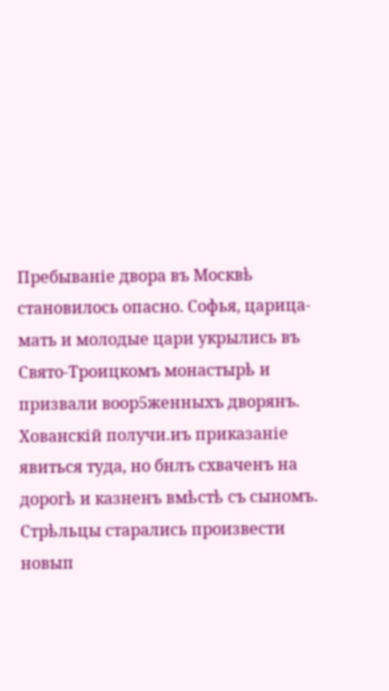Пребываніе двора въ Москвѣ становилось опасно. Софья, царица-мать и молодые цари укрылись въ Свято-Троицкомъ монастырѣ и призвали воор5женныхъ дворянъ. Хованскій получи.иъ приказаніе явиться туда, но бнлъ схваченъ на дорогѣ и казненъ вмѣстѣ съ сыномъ. Стрѣльцы старались произвести новып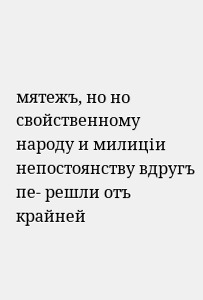мятежъ, но но свойственному народу и милиціи непостоянству вдругъ пе- решли отъ крайней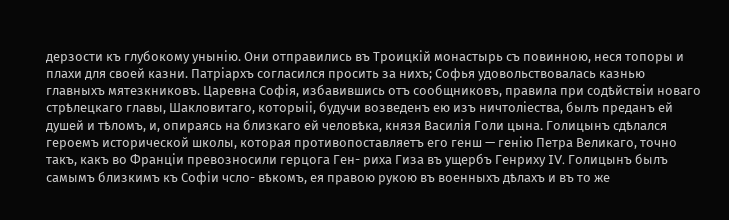дерзости къ глубокому унынію. Они отправились въ Троицкій монастырь съ повинною, неся топоры и плахи для своей казни. Патріархъ согласился просить за нихъ; Софья удовольствовалась казнью главныхъ мятезкниковъ. Царевна Софія, избавившись отъ сообщниковъ, правила при содѣйствіи новаго стрѣлецкаго главы, Шакловитаго, которыіі, будучи возведенъ ею изъ ничтоліества, былъ преданъ ей душей и тѣломъ, и, опираясь на близкаго ей человѣка, князя Василія Голи цына. Голицынъ сдѣлался героемъ исторической школы, которая противопоставляетъ его генш — генію Петра Великаго, точно такъ, какъ во Франціи превозносили герцога Ген- риха Гиза въ ущербъ Генриху IV. Голицынъ былъ самымъ близкимъ къ Софіи чсло- вѣкомъ, ея правою рукою въ военныхъ дѣлахъ и въ то же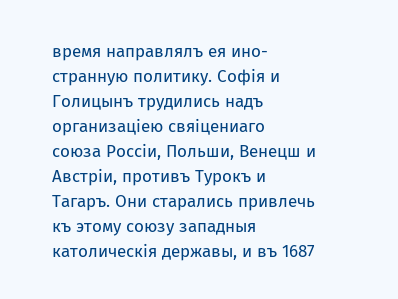время направлялъ ея ино- странную политику. Софія и Голицынъ трудились надъ организаціею свяіцениаго союза Россіи, Польши, Венецш и Австріи, противъ Турокъ и Тагаръ. Они старались привлечь къ этому союзу западныя католическія державы, и въ 1687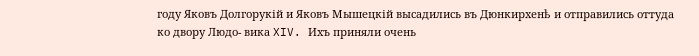году Яковъ Долгорукій и Яковъ Мышецкій высадились въ Дюнкирхенѣ и отправились оттуда ко двору Людо- вика XIV. Ихъ приняли очень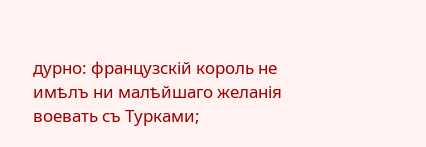дурно: французскій король не имѣлъ ни малѣйшаго желанія воевать съ Турками;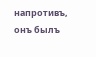напротивъ, онъ былъ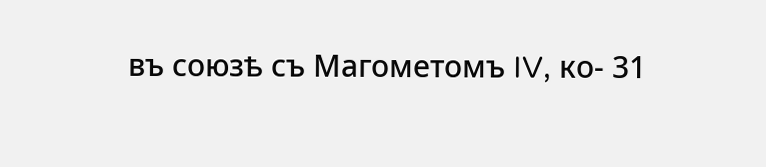въ союзѣ съ Магометомъ IV, ко- 31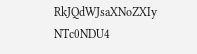RkJQdWJsaXNoZXIy NTc0NDU4